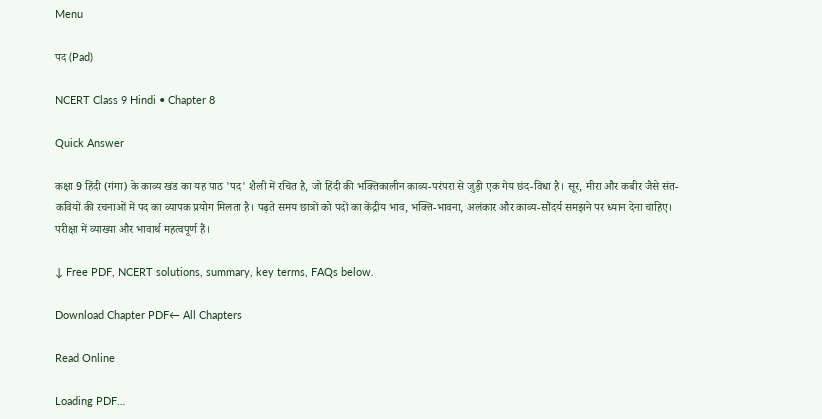Menu

पद (Pad)

NCERT Class 9 Hindi • Chapter 8

Quick Answer

कक्षा 9 हिंदी (गंगा) के काव्य खंड का यह पाठ 'पद' शैली में रचित है, जो हिंदी की भक्तिकालीन काव्य-परंपरा से जुड़ी एक गेय छंद-विधा है। सूर, मीरा और कबीर जैसे संत-कवियों की रचनाओं में पद का व्यापक प्रयोग मिलता है। पढ़ते समय छात्रों को पदों का केंद्रीय भाव, भक्ति-भावना, अलंकार और काव्य-सौंदर्य समझने पर ध्यान देना चाहिए। परीक्षा में व्याख्या और भावार्थ महत्वपूर्ण हैं।

↓ Free PDF, NCERT solutions, summary, key terms, FAQs below.

Download Chapter PDF← All Chapters

Read Online

Loading PDF…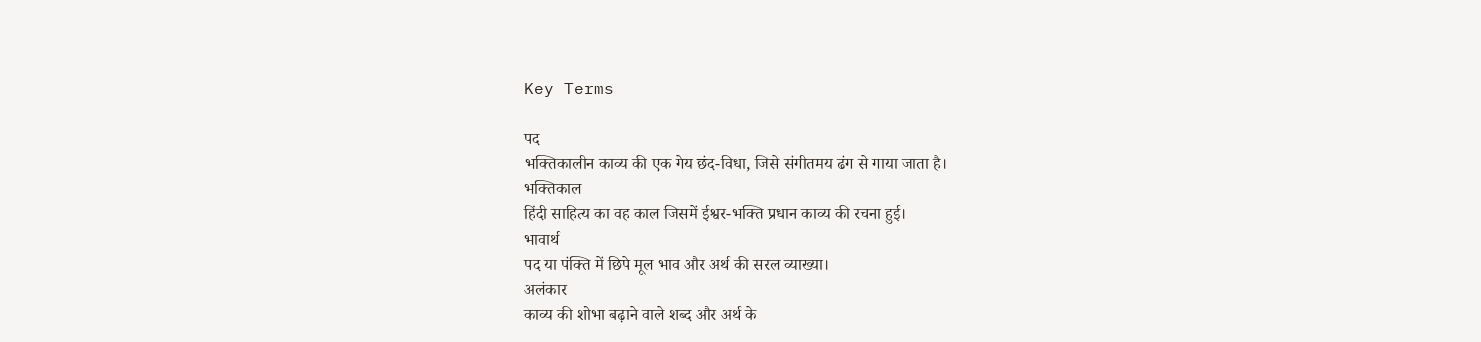Key Terms

पद
भक्तिकालीन काव्य की एक गेय छंद-विधा, जिसे संगीतमय ढंग से गाया जाता है।
भक्तिकाल
हिंदी साहित्य का वह काल जिसमें ईश्वर-भक्ति प्रधान काव्य की रचना हुई।
भावार्थ
पद या पंक्ति में छिपे मूल भाव और अर्थ की सरल व्याख्या।
अलंकार
काव्य की शोभा बढ़ाने वाले शब्द और अर्थ के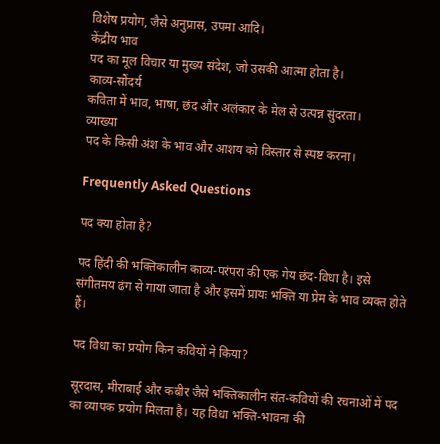विशेष प्रयोग, जैसे अनुप्रास, उपमा आदि।
केंद्रीय भाव
पद का मूल विचार या मुख्य संदेश, जो उसकी आत्मा होता है।
काव्य-सौंदर्य
कविता में भाव, भाषा, छंद और अलंकार के मेल से उत्पन्न सुंदरता।
व्याख्या
पद के किसी अंश के भाव और आशय को विस्तार से स्पष्ट करना।

Frequently Asked Questions

पद क्या होता है?

पद हिंदी की भक्तिकालीन काव्य-परंपरा की एक गेय छंद-विधा है। इसे संगीतमय ढंग से गाया जाता है और इसमें प्रायः भक्ति या प्रेम के भाव व्यक्त होते हैं।

पद विधा का प्रयोग किन कवियों ने किया?

सूरदास, मीराबाई और कबीर जैसे भक्तिकालीन संत-कवियों की रचनाओं में पद का व्यापक प्रयोग मिलता है। यह विधा भक्ति-भावना की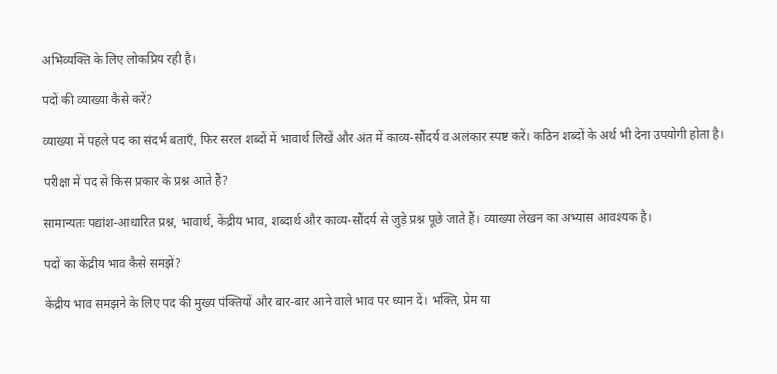अभिव्यक्ति के लिए लोकप्रिय रही है।

पदों की व्याख्या कैसे करें?

व्याख्या में पहले पद का संदर्भ बताएँ, फिर सरल शब्दों में भावार्थ लिखें और अंत में काव्य-सौंदर्य व अलंकार स्पष्ट करें। कठिन शब्दों के अर्थ भी देना उपयोगी होता है।

परीक्षा में पद से किस प्रकार के प्रश्न आते हैं?

सामान्यतः पद्यांश-आधारित प्रश्न, भावार्थ, केंद्रीय भाव, शब्दार्थ और काव्य-सौंदर्य से जुड़े प्रश्न पूछे जाते हैं। व्याख्या लेखन का अभ्यास आवश्यक है।

पदों का केंद्रीय भाव कैसे समझें?

केंद्रीय भाव समझने के लिए पद की मुख्य पंक्तियों और बार-बार आने वाले भाव पर ध्यान दें। भक्ति, प्रेम या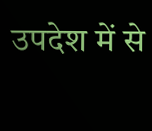उपदेश में से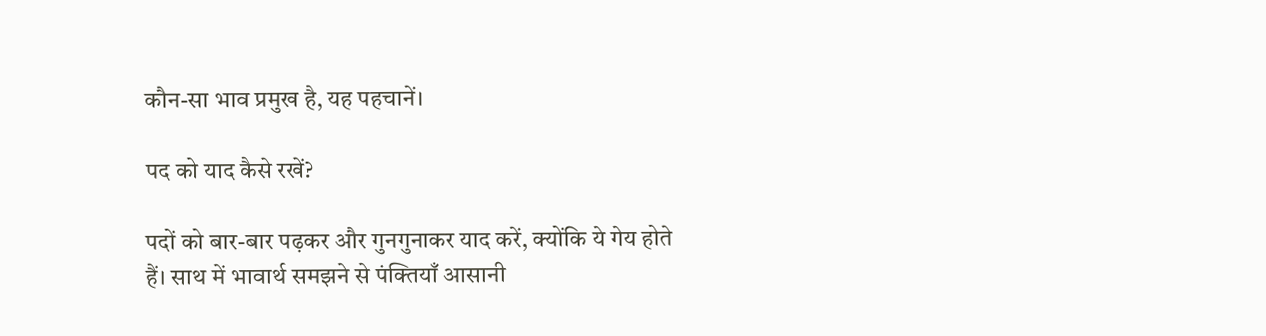कौन-सा भाव प्रमुख है, यह पहचानें।

पद को याद कैसे रखें?

पदों को बार-बार पढ़कर और गुनगुनाकर याद करें, क्योंकि ये गेय होते हैं। साथ में भावार्थ समझने से पंक्तियाँ आसानी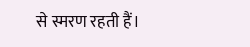से स्मरण रहती हैं।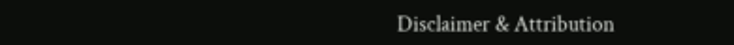Disclaimer & Attribution